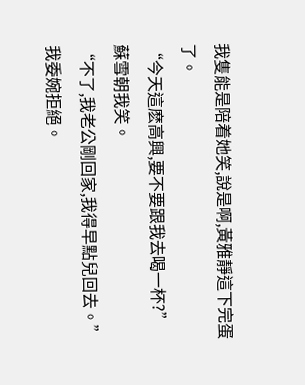我隻能是陪着她笑,說是啊,黃雅靜這下完蛋了。
“今天這麽高興,要不要跟我去喝一杯?”
蘇雪朝我笑。
“不了,我老公剛回家,我得早點兒回去。”我委婉拒絕。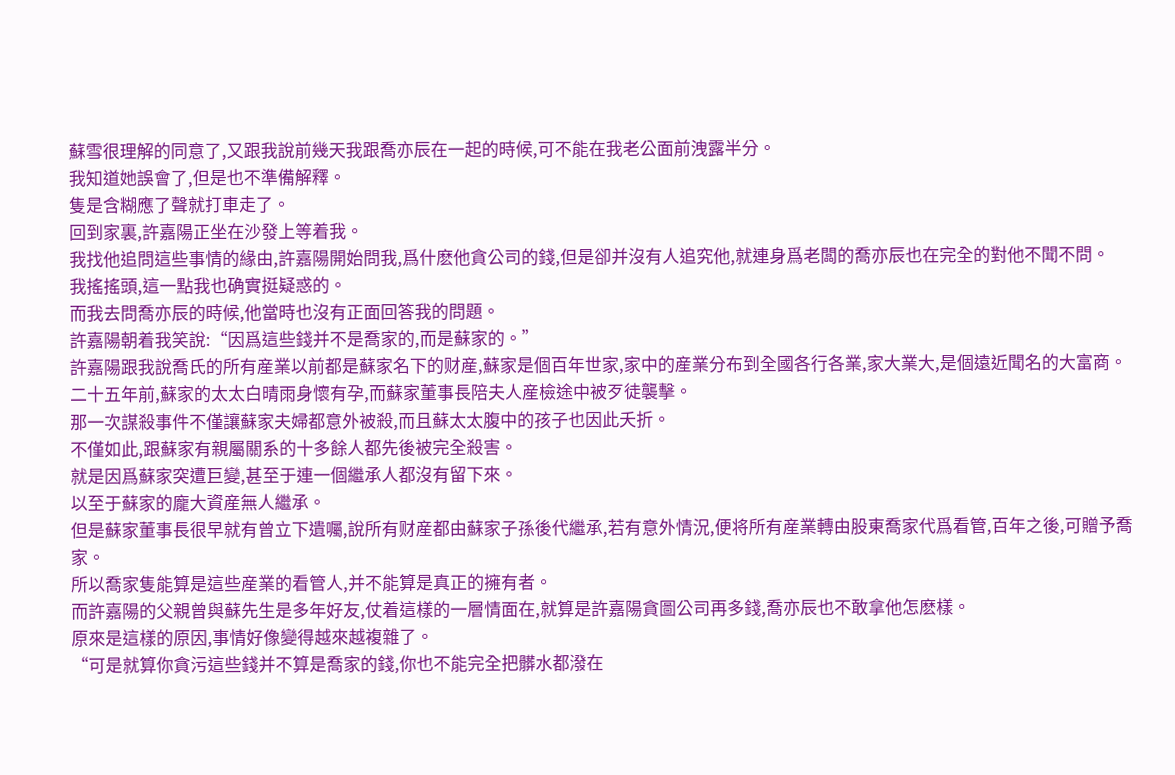蘇雪很理解的同意了,又跟我說前幾天我跟喬亦辰在一起的時候,可不能在我老公面前洩露半分。
我知道她誤會了,但是也不準備解釋。
隻是含糊應了聲就打車走了。
回到家裏,許嘉陽正坐在沙發上等着我。
我找他追問這些事情的緣由,許嘉陽開始問我,爲什麽他貪公司的錢,但是卻并沒有人追究他,就連身爲老闆的喬亦辰也在完全的對他不聞不問。
我搖搖頭,這一點我也确實挺疑惑的。
而我去問喬亦辰的時候,他當時也沒有正面回答我的問題。
許嘉陽朝着我笑說:“因爲這些錢并不是喬家的,而是蘇家的。”
許嘉陽跟我說喬氏的所有産業以前都是蘇家名下的财産,蘇家是個百年世家,家中的産業分布到全國各行各業,家大業大,是個遠近聞名的大富商。
二十五年前,蘇家的太太白晴雨身懷有孕,而蘇家董事長陪夫人産檢途中被歹徒襲擊。
那一次謀殺事件不僅讓蘇家夫婦都意外被殺,而且蘇太太腹中的孩子也因此夭折。
不僅如此,跟蘇家有親屬關系的十多餘人都先後被完全殺害。
就是因爲蘇家突遭巨變,甚至于連一個繼承人都沒有留下來。
以至于蘇家的龐大資産無人繼承。
但是蘇家董事長很早就有曾立下遺囑,說所有财産都由蘇家子孫後代繼承,若有意外情況,便将所有産業轉由股東喬家代爲看管,百年之後,可贈予喬家。
所以喬家隻能算是這些産業的看管人,并不能算是真正的擁有者。
而許嘉陽的父親曾與蘇先生是多年好友,仗着這樣的一層情面在,就算是許嘉陽貪圖公司再多錢,喬亦辰也不敢拿他怎麽樣。
原來是這樣的原因,事情好像變得越來越複雜了。
“可是就算你貪污這些錢并不算是喬家的錢,你也不能完全把髒水都潑在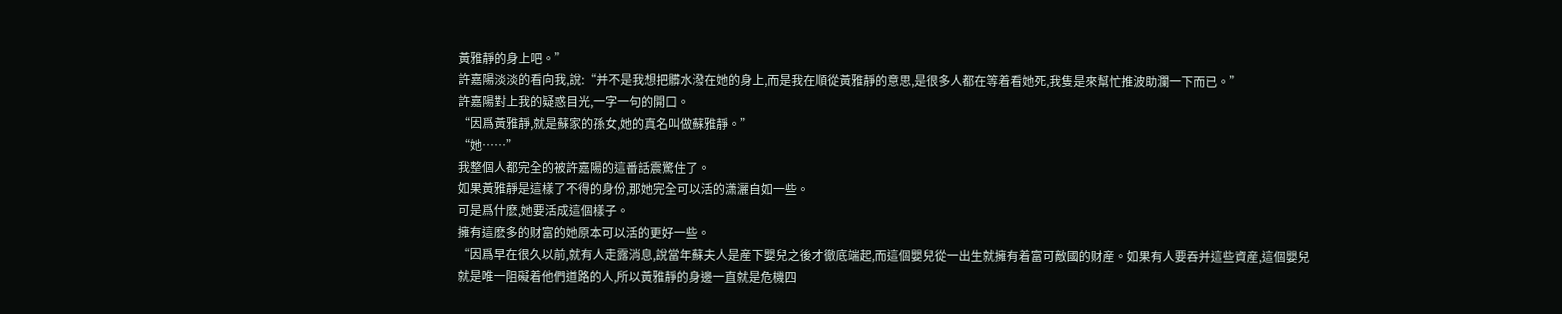黃雅靜的身上吧。”
許嘉陽淡淡的看向我,說:“并不是我想把髒水潑在她的身上,而是我在順從黃雅靜的意思,是很多人都在等着看她死,我隻是來幫忙推波助瀾一下而已。”
許嘉陽對上我的疑惑目光,一字一句的開口。
“因爲黃雅靜,就是蘇家的孫女,她的真名叫做蘇雅靜。”
“她……”
我整個人都完全的被許嘉陽的這番話震驚住了。
如果黃雅靜是這樣了不得的身份,那她完全可以活的潇灑自如一些。
可是爲什麽,她要活成這個樣子。
擁有這麽多的财富的她原本可以活的更好一些。
“因爲早在很久以前,就有人走露消息,說當年蘇夫人是産下嬰兒之後才徹底端起,而這個嬰兒從一出生就擁有着富可敵國的财産。如果有人要吞并這些資産,這個嬰兒就是唯一阻礙着他們道路的人,所以黃雅靜的身邊一直就是危機四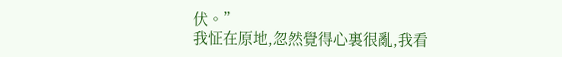伏。”
我怔在原地,忽然覺得心裏很亂,我看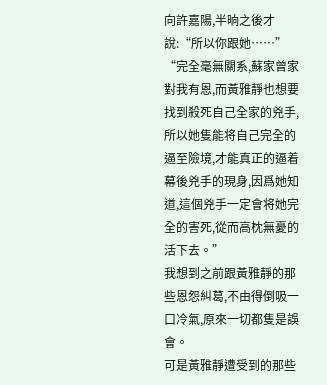向許嘉陽,半晌之後才說:“所以你跟她……”
“完全毫無關系,蘇家曾家對我有恩,而黃雅靜也想要找到殺死自己全家的兇手,所以她隻能将自己完全的逼至險境,才能真正的逼着幕後兇手的現身,因爲她知道,這個兇手一定會将她完全的害死,從而高枕無憂的活下去。”
我想到之前跟黃雅靜的那些恩怨糾葛,不由得倒吸一口冷氣,原來一切都隻是誤會。
可是黃雅靜遭受到的那些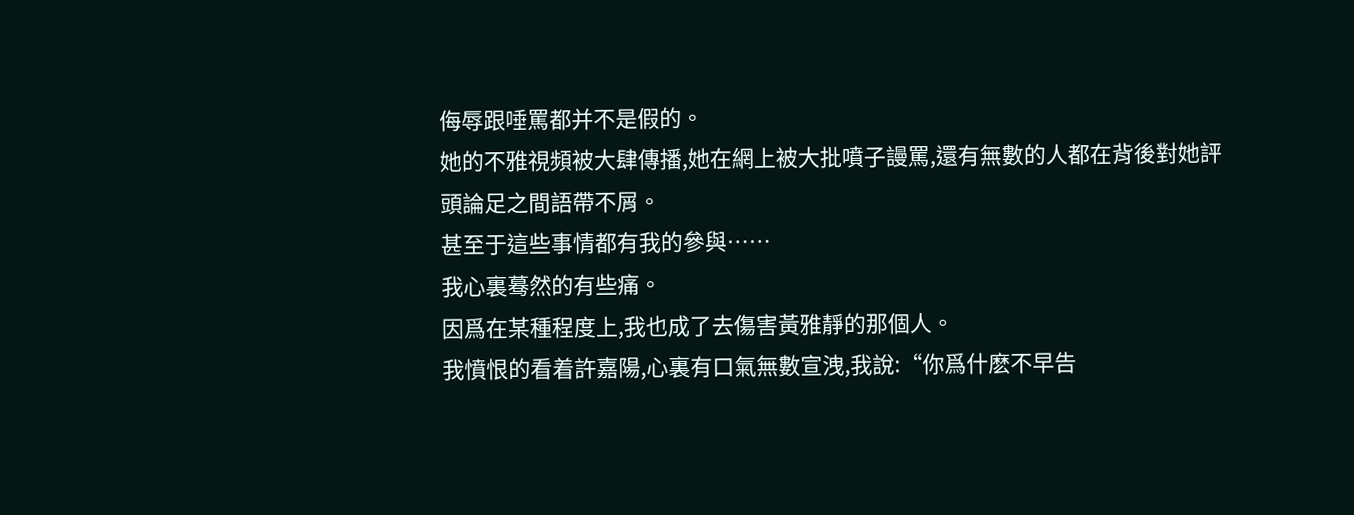侮辱跟唾罵都并不是假的。
她的不雅視頻被大肆傳播,她在網上被大批噴子謾罵,還有無數的人都在背後對她評頭論足之間語帶不屑。
甚至于這些事情都有我的參與……
我心裏蓦然的有些痛。
因爲在某種程度上,我也成了去傷害黃雅靜的那個人。
我憤恨的看着許嘉陽,心裏有口氣無數宣洩,我說:“你爲什麽不早告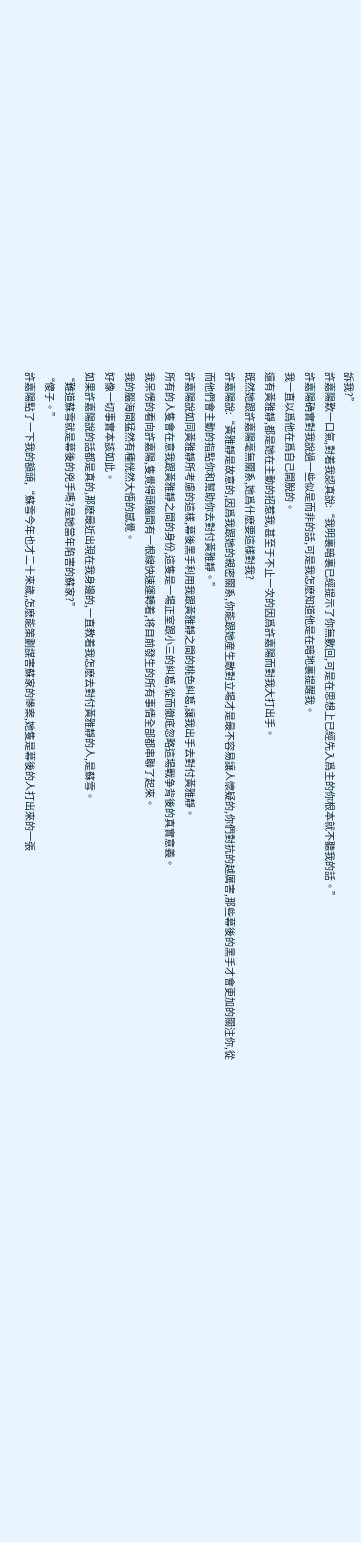訴我?”
許嘉陽歎一口氣,對着我認真說:“我明裏暗裏已經提示了你無數回,可是在思想上已經先入爲主的你根本就不聽我的話。”
許嘉陽确實對我說過一些似是而非的話,可是我怎麽知道他是在暗地裏提醒我。
我一直以爲他在爲自己開脫的。
還有黃雅靜,都是她在主動的招惹我,甚至于不止一次的因爲許嘉陽而對我大打出手。
既然她跟許嘉陽毫無關系,她爲什麽要這樣對我?
許嘉陽說:“黃雅靜是故意的,因爲我跟她的親密關系,你能跟她産生敵對立場才是最不容易讓人懷疑的,你們對抗的越厲害,那些幕後的黑手才會更加的關注你,從而他們會主動的指點你和幫助你去對付黃雅靜。”
許嘉陽說如同黃雅靜所考慮的這樣,幕後黑手利用我跟黃雅靜之間的桃色糾葛,讓我出手去對付黃雅靜。
所有的人隻會在意我跟黃雅靜之間的身份,這隻是一場正室跟小三的糾葛,從而徹底忽略這場戰争背後的真實意義。
我呆愣的看向許嘉陽,隻覺得頭腦間有一根線快速運轉着,将目前發生的所有事情全部都串聯了起來。
我的腦海間猛然有種恍然大悟的感覺。
好像一切事實本該如此。
如果許嘉陽說的話都是真的,那麽最近出現在我身邊的,一直教着我怎麽去對付黃雅靜的人,是蘇雪。
“難道蘇雪就是幕後的兇手嗎?是她當年陷害的蘇家?”
“傻子。”
許嘉陽點了一下我的額頭,“蘇雪今年也才二十來歲,怎麽能策劃謀害蘇家的慘案,她隻是幕後的人打出來的一張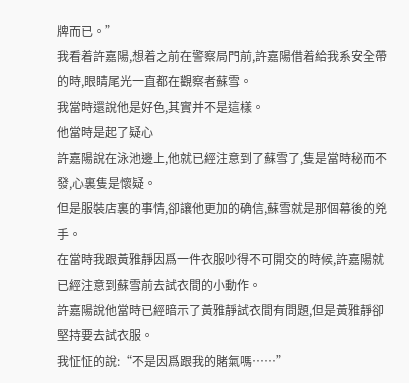牌而已。”
我看着許嘉陽,想着之前在警察局門前,許嘉陽借着給我系安全帶的時,眼睛尾光一直都在觀察者蘇雪。
我當時還說他是好色,其實并不是這樣。
他當時是起了疑心
許嘉陽說在泳池邊上,他就已經注意到了蘇雪了,隻是當時秘而不發,心裏隻是懷疑。
但是服裝店裏的事情,卻讓他更加的确信,蘇雪就是那個幕後的兇手。
在當時我跟黃雅靜因爲一件衣服吵得不可開交的時候,許嘉陽就已經注意到蘇雪前去試衣間的小動作。
許嘉陽說他當時已經暗示了黃雅靜試衣間有問題,但是黃雅靜卻堅持要去試衣服。
我怔怔的說:“不是因爲跟我的賭氣嗎……”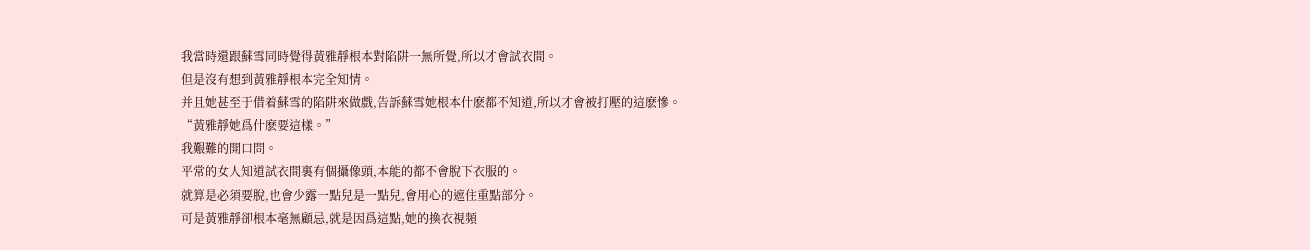我當時還跟蘇雪同時覺得黃雅靜根本對陷阱一無所覺,所以才會試衣間。
但是沒有想到黃雅靜根本完全知情。
并且她甚至于借着蘇雪的陷阱來做戲,告訴蘇雪她根本什麽都不知道,所以才會被打壓的這麽慘。
“黃雅靜她爲什麽要這樣。”
我艱難的開口問。
平常的女人知道試衣間裏有個攝像頭,本能的都不會脫下衣服的。
就算是必須要脫,也會少露一點兒是一點兒,會用心的遮住重點部分。
可是黃雅靜卻根本毫無顧忌,就是因爲這點,她的換衣視頻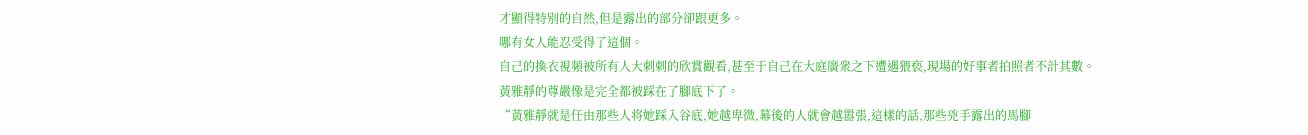才顯得特别的自然,但是露出的部分卻跟更多。
哪有女人能忍受得了這個。
自己的換衣視頻被所有人大刺刺的欣賞觀看,甚至于自己在大庭廣衆之下遭遇猥亵,現場的好事者拍照者不計其數。
黃雅靜的尊嚴像是完全都被踩在了腳底下了。
“黃雅靜就是任由那些人将她踩入谷底,她越卑微,幕後的人就會越嚣張,這樣的話,那些兇手露出的馬腳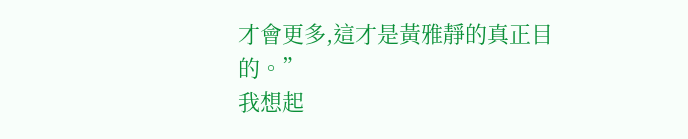才會更多,這才是黃雅靜的真正目的。”
我想起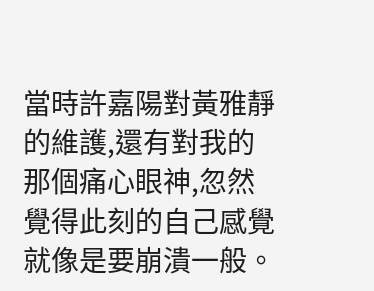當時許嘉陽對黃雅靜的維護,還有對我的那個痛心眼神,忽然覺得此刻的自己感覺就像是要崩潰一般。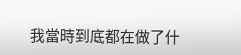我當時到底都在做了什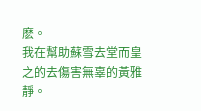麽。
我在幫助蘇雪去堂而皇之的去傷害無辜的黃雅靜。